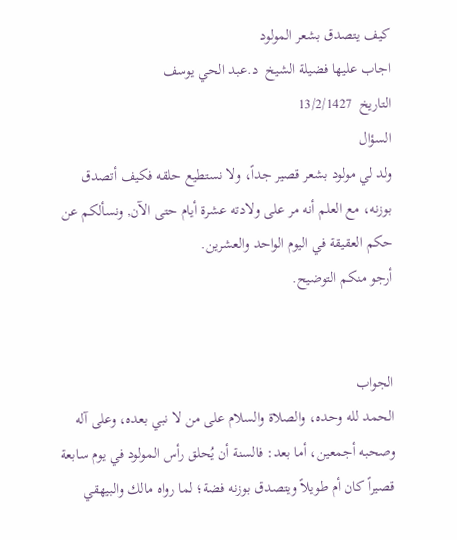كيف يتصدق بشعر المولود
اجاب عليها فضيلة الشيخ  د.عبد الحي يوسف
التاريخ  13/2/1427
السؤال
ولد لي مولود بشعر قصير جداً، ولا نستطيع حلقه فكيف أتصدق بوزنه، مع العلم أنه مر على ولادته عشرة أيام حتى الآن, ونسألكم عن حكم العقيقة في اليوم الواحد والعشرين.
أرجو منكم التوضيح.


الجواب
الحمد لله وحده، والصلاة والسلام على من لا نبي بعده، وعلى آله وصحبه أجمعين، أما بعد: فالسنة أن يُحلق رأس المولود في يوم سابعة قصيراً كان أم طويلاً ويتصدق بوزنه فضة؛ لما رواه مالك والبيهقي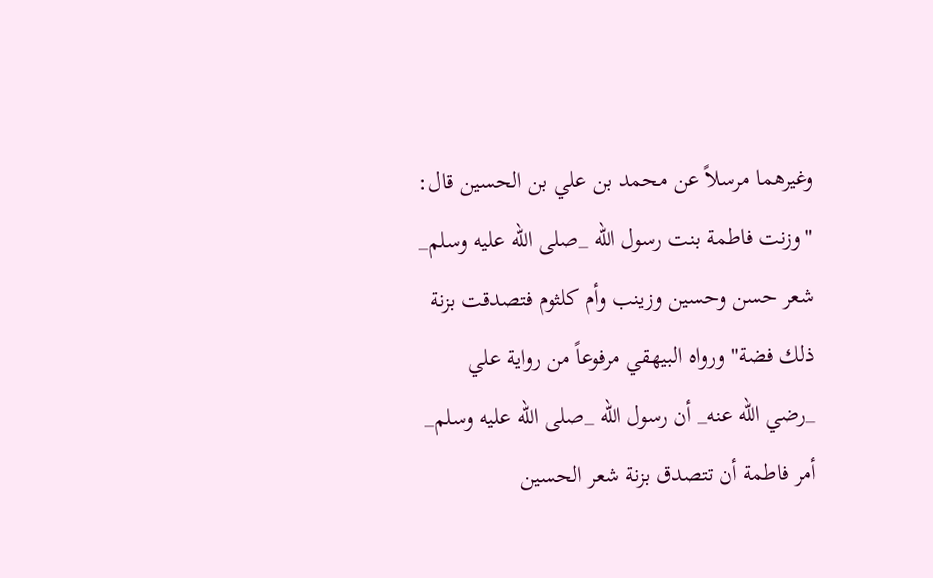وغيرهما مرسلاً عن محمد بن علي بن الحسين قال: "وزنت فاطمة بنت رسول الله _صلى الله عليه وسلم_ شعر حسن وحسين وزينب وأم كلثوم فتصدقت بزنة ذلك فضة" ورواه البيهقي مرفوعاً من رواية علي _رضي الله عنه_ أن رسول الله _صلى الله عليه وسلم_ أمر فاطمة أن تتصدق بزنة شعر الحسين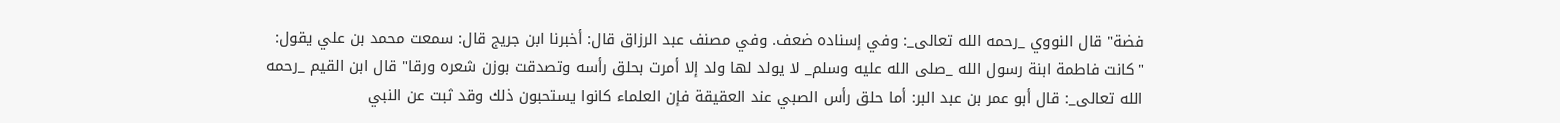فضة" قال النووي _رحمه الله تعالى_: وفي إسناده ضعف. وفي مصنف عبد الرزاق قال: أخبرنا ابن جريج قال: سمعت محمد بن علي يقول: "كانت فاطمة ابنة رسول الله _صلى الله عليه وسلم_ لا يولد لها ولد إلا أمرت بحلق رأسه وتصدقت بوزن شعره ورقا" قال ابن القيم _رحمه الله تعالى_: قال أبو عمر بن عبد البر: أما حلق رأس الصبي عند العقيقة فإن العلماء كانوا يستحبون ذلك وقد ثبت عن النبي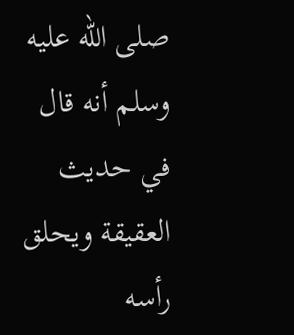صلى الله عليه وسلم أنه قال في حديث العقيقة ويحلق رأسه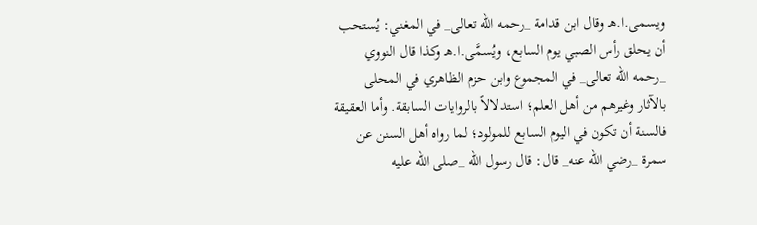ويسمى.ا.هـ وقال ابن قدامة _رحمه الله تعالى_ في المغني: يُستحب أن يحلق رأس الصبي يوم السابع، ويُسمَّى.ا.هـ وكذا قال النووي _رحمه الله تعالى_ في المجموع وابن حزم الظاهري في المحلى بالآثار وغيرهم من أهل العلم؛ استدلالاً بالروايات السابقة. وأما العقيقة فالسنة أن تكون في اليوم السابع للمولود؛ لما رواه أهل السنن عن سمرة _رضي الله عنه_ قال: قال رسول الله _صلى الله عليه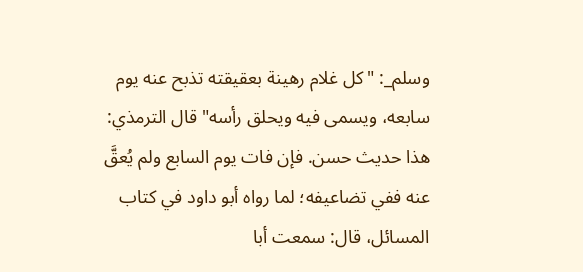وسلم_: "كل غلام رهينة بعقيقته تذبح عنه يوم سابعه، ويسمى فيه ويحلق رأسه" قال الترمذي: هذا حديث حسن. فإن فات يوم السابع ولم يُعقَّ عنه ففي تضاعيفه؛ لما رواه أبو داود في كتاب المسائل، قال: سمعت أبا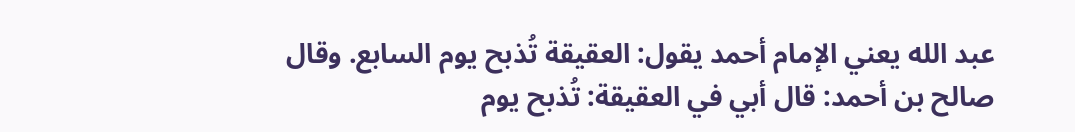عبد الله يعني الإمام أحمد يقول: العقيقة تُذبح يوم السابع. وقال صالح بن أحمد: قال أبي في العقيقة: تُذبح يوم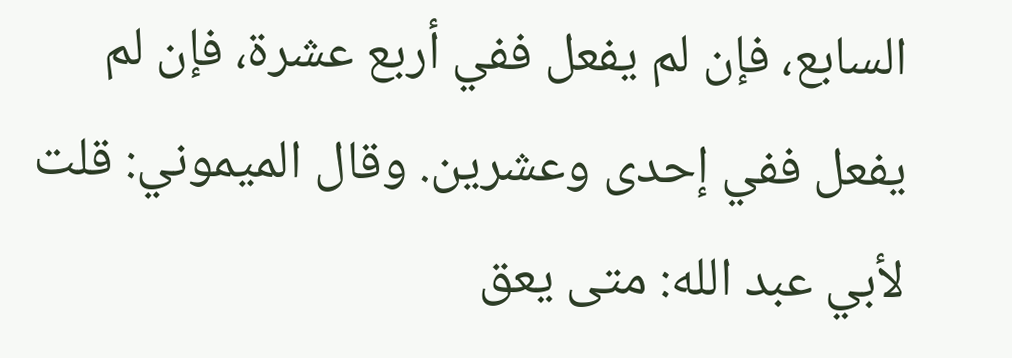السابع، فإن لم يفعل ففي أربع عشرة، فإن لم يفعل ففي إحدى وعشرين. وقال الميموني: قلت لأبي عبد الله: متى يعق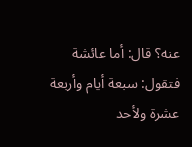عنه؟ قال: أما عائشة فتقول: سبعة أيام وأربعة عشرة ولأحد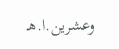وعشرين.ا.هـ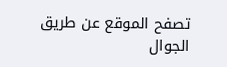تصفح الموقع عن طريق الجوال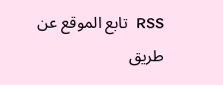RSS  تابع الموقع عن طريق